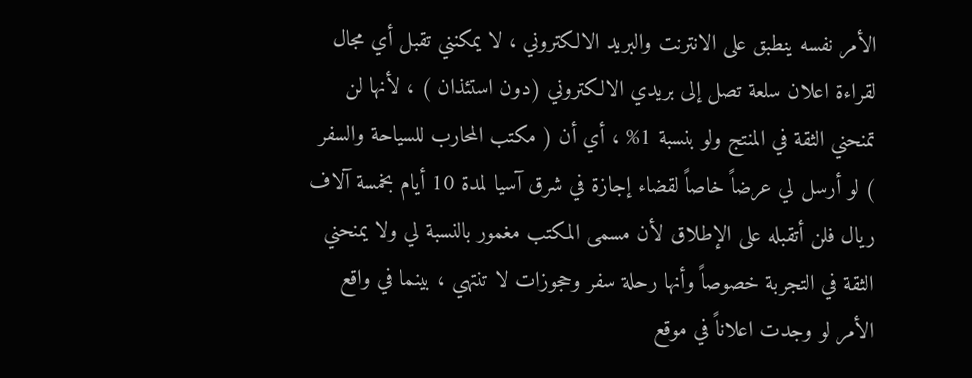الأمر نفسه ينطبق على الانترنت والبريد الالكتروني ، لا يمكنني تقبل أي مجال لقراءة اعلان سلعة تصل إلى بريدي الالكتروني (دون استئذان ) ، لأنها لن تمنحني الثقة في المنتج ولو بنسبة 1% ، أي أن ( مكتب المحارب للسياحة والسفر ) لو أرسل لي عرضاً خاصاً لقضاء إجازة في شرق آسيا لمدة 10 أيام بخمسة آلاف ريال فلن أتقبله على الإطلاق لأن مسمى المكتب مغمور بالنسبة لي ولا يمنحني الثقة في التجربة خصوصاً وأنها رحلة سفر وحجوزات لا تنتهي ، بينما في واقع الأمر لو وجدت اعلاناً في موقع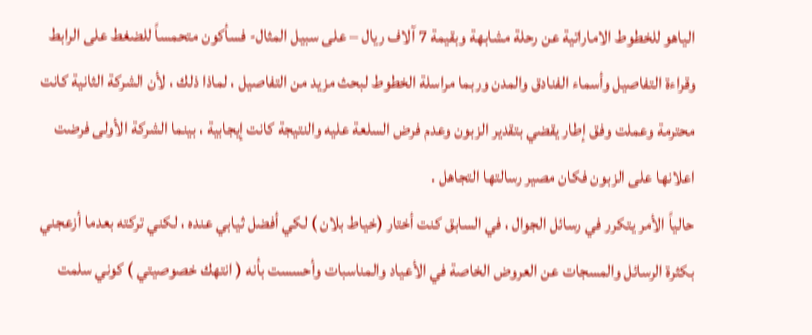الياهو للخطوط الاماراتية عن رحلة مشابهة وبقيمة 7 آلاف ريال – على سبيل المثال- فسأكون متحمساً للضغط على الرابط وقراءة التفاصيل وأسماء الفنادق والمدن وربما مراسلة الخطوط لبحث مزيد من التفاصيل ، لماذا ذلك ، لأن الشركة الثانية كانت محترمة وعملت وفق إطار يقضي بتقدير الزبون وعدم فرض السلعة عليه والنتيجة كانت إيجابية ، بينما الشركة الأولى فرضت اعلانها على الزبون فكان مصير رسالتها التجاهل .
حالياً الأمر يتكرر في رسائل الجوال ، في السابق كنت أختار (خياط بلان ) لكي أفضل ثيابي عنده ، لكني تركته بعدما أزعجني بكثرة الرسائل والمسجات عن العروض الخاصة في الأعياد والمناسبات وأحسست بأنه ( انتهك خصوصيتي ) كوني سلمت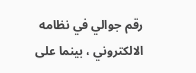رقم جوالي في نظامه الالكتروني ، بينما على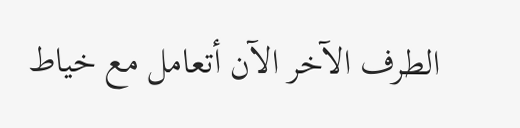الطرف الآخر الآن أتعامل مع خياط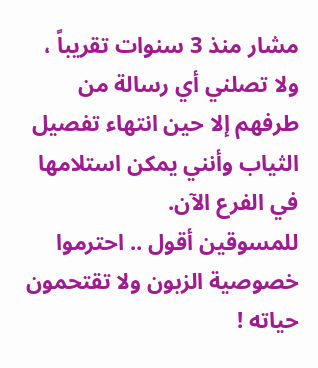مشار منذ 3 سنوات تقريباً ، ولا تصلني أي رسالة من طرفهم إلا حين انتهاء تفصيل الثياب وأنني يمكن استلامها في الفرع الآن.
للمسوقين أقول .. احترموا خصوصية الزبون ولا تقتحمون حياته !